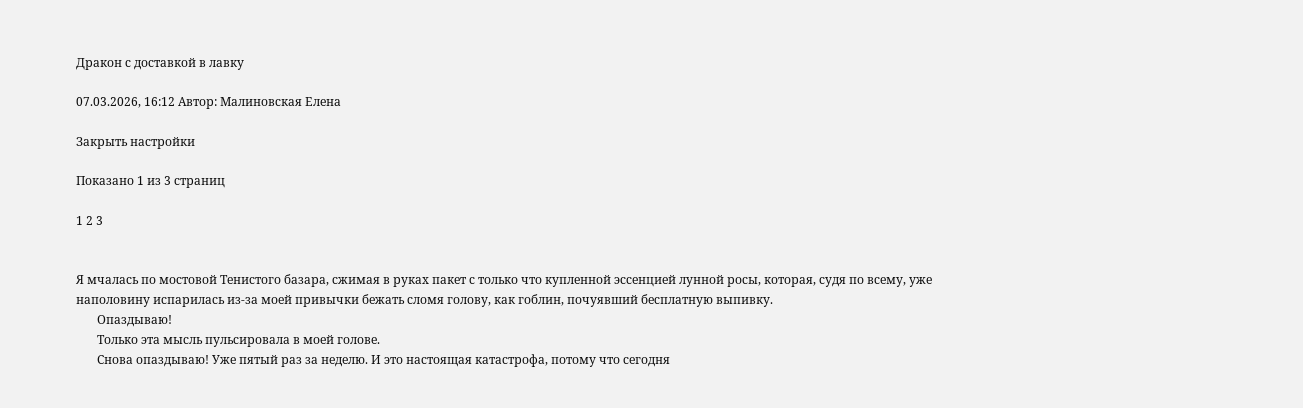Дракон с доставкой в лавку

07.03.2026, 16:12 Автор: Малиновская Елена

Закрыть настройки

Показано 1 из 3 страниц

1 2 3


Я мчалась по мостовой Тенистого базара, сжимая в руках пакет с только что купленной эссенцией лунной росы, которая, судя по всему, уже наполовину испарилась из-за моей привычки бежать сломя голову, как гоблин, почуявший бесплатную выпивку.
       Опаздываю!
       Только эта мысль пульсировала в моей голове.
       Снова опаздываю! Уже пятый раз за неделю. И это настоящая катастрофа, потому что сегодня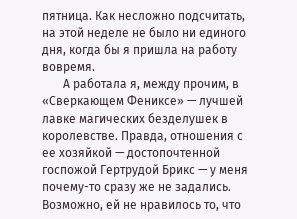пятница. Как несложно подсчитать, на этой неделе не было ни единого дня, когда бы я пришла на работу вовремя.
       А работала я, между прочим, в «Сверкающем Фениксе» — лучшей лавке магических безделушек в королевстве. Правда, отношения с ее хозяйкой — достопочтенной госпожой Гертрудой Брикс — у меня почему-то сразу же не задались. Возможно, ей не нравилось то, что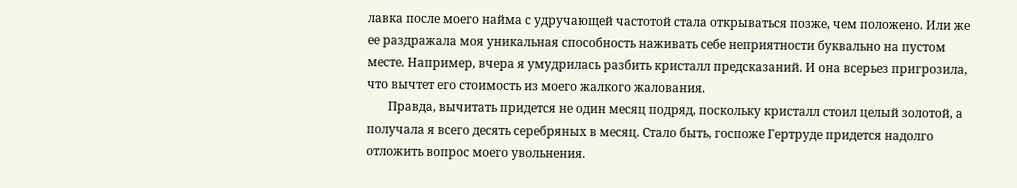лавка после моего найма с удручающей частотой стала открываться позже, чем положено. Или же ее раздражала моя уникальная способность наживать себе неприятности буквально на пустом месте. Например, вчера я умудрилась разбить кристалл предсказаний. И она всерьез пригрозила, что вычтет его стоимость из моего жалкого жалования.
       Правда, вычитать придется не один месяц подряд, поскольку кристалл стоил целый золотой, а получала я всего десять серебряных в месяц. Стало быть, госпоже Гертруде придется надолго отложить вопрос моего увольнения.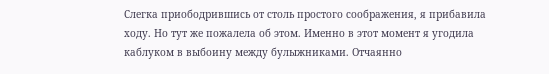Слегка приободрившись от столь простого соображения, я прибавила ходу. Но тут же пожалела об этом. Именно в этот момент я угодила каблуком в выбоину между булыжниками. Отчаянно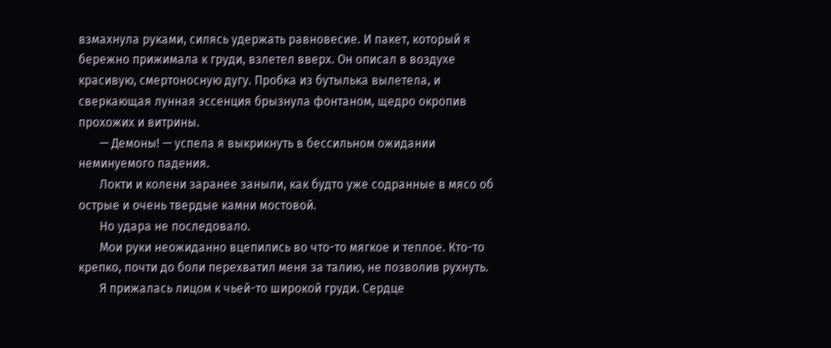взмахнула руками, силясь удержать равновесие. И пакет, который я бережно прижимала к груди, взлетел вверх. Он описал в воздухе красивую, смертоносную дугу. Пробка из бутылька вылетела, и сверкающая лунная эссенция брызнула фонтаном, щедро окропив прохожих и витрины.
       — Демоны! — успела я выкрикнуть в бессильном ожидании неминуемого падения.
       Локти и колени заранее заныли, как будто уже содранные в мясо об острые и очень твердые камни мостовой.
       Но удара не последовало.
       Мои руки неожиданно вцепились во что-то мягкое и теплое. Кто-то крепко, почти до боли перехватил меня за талию, не позволив рухнуть.
       Я прижалась лицом к чьей-то широкой груди. Сердце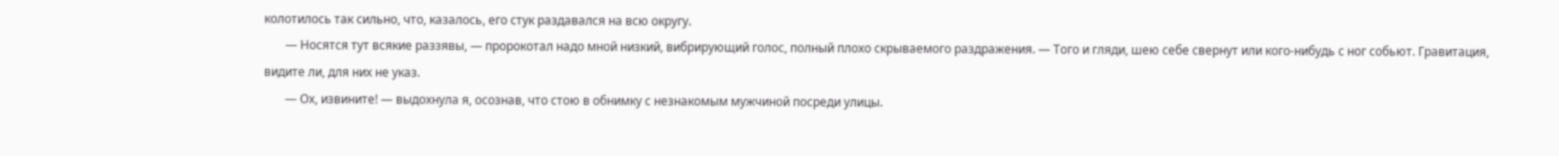колотилось так сильно, что, казалось, его стук раздавался на всю округу.
       — Носятся тут всякие раззявы, — пророкотал надо мной низкий, вибрирующий голос, полный плохо скрываемого раздражения. — Того и гляди, шею себе свернут или кого-нибудь с ног собьют. Гравитация, видите ли, для них не указ.
       — Ох, извините! — выдохнула я, осознав, что стою в обнимку с незнакомым мужчиной посреди улицы.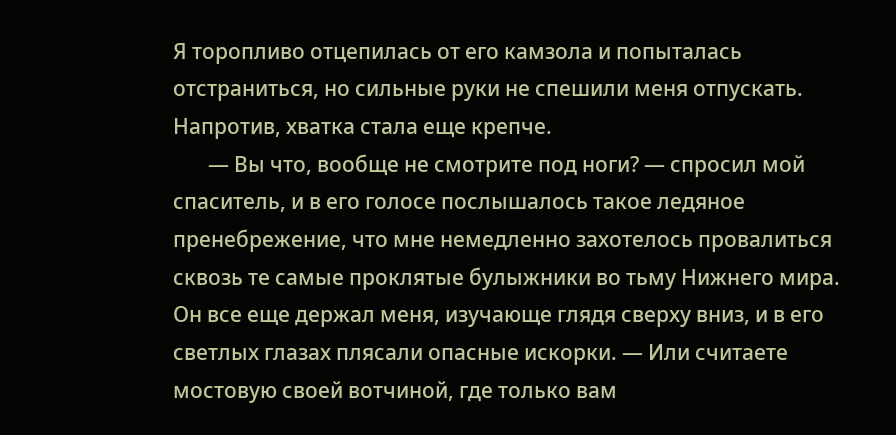Я торопливо отцепилась от его камзола и попыталась отстраниться, но сильные руки не спешили меня отпускать. Напротив, хватка стала еще крепче.
       — Вы что, вообще не смотрите под ноги? — спросил мой спаситель, и в его голосе послышалось такое ледяное пренебрежение, что мне немедленно захотелось провалиться сквозь те самые проклятые булыжники во тьму Нижнего мира. Он все еще держал меня, изучающе глядя сверху вниз, и в его светлых глазах плясали опасные искорки. — Или считаете мостовую своей вотчиной, где только вам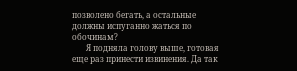позволено бегать, а остальные должны испуганно жаться по обочинам?
       Я подняла голову выше, готовая еще раз принести извинения. Да так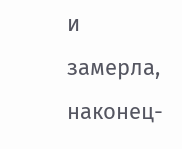и замерла, наконец-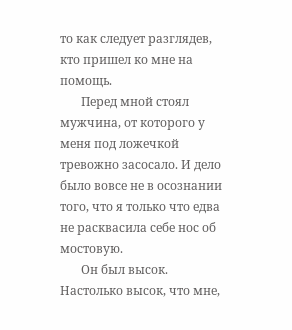то как следует разглядев, кто пришел ко мне на помощь.
       Перед мной стоял мужчина, от которого у меня под ложечкой тревожно засосало. И дело было вовсе не в осознании того, что я только что едва не расквасила себе нос об мостовую.
       Он был высок. Настолько высок, что мне,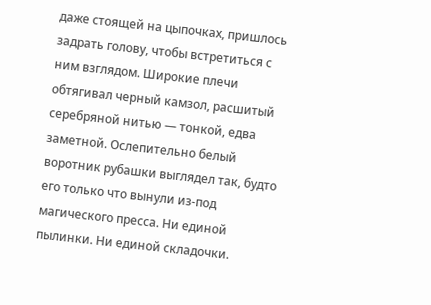даже стоящей на цыпочках, пришлось задрать голову, чтобы встретиться с ним взглядом. Широкие плечи обтягивал черный камзол, расшитый серебряной нитью — тонкой, едва заметной. Ослепительно белый воротник рубашки выглядел так, будто его только что вынули из-под магического пресса. Ни единой пылинки. Ни единой складочки.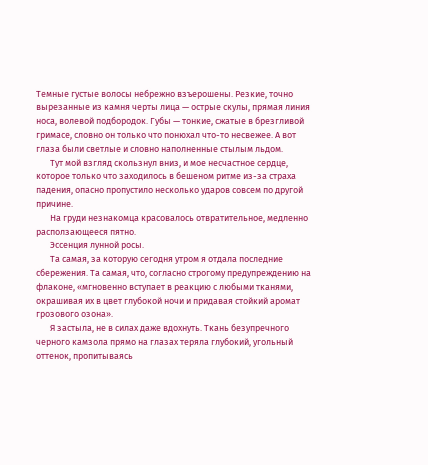Темные густые волосы небрежно взъерошены. Резкие, точно вырезанные из камня черты лица — острые скулы, прямая линия носа, волевой подбородок. Губы — тонкие, сжатые в брезгливой гримасе, словно он только что понюхал что-то несвежее. А вот глаза были светлые и словно наполненные стылым льдом.
       Тут мой взгляд скользнул вниз, и мое несчастное сердце, которое только что заходилось в бешеном ритме из-за страха падения, опасно пропустило несколько ударов совсем по другой причине.
       На груди незнакомца красовалось отвратительное, медленно расползающееся пятно.
       Эссенция лунной росы.
       Та самая, за которую сегодня утром я отдала последние сбережения. Та самая, что, согласно строгому предупреждению на флаконе, «мгновенно вступает в реакцию с любыми тканями, окрашивая их в цвет глубокой ночи и придавая стойкий аромат грозового озона».
       Я застыла, не в силах даже вдохнуть. Ткань безупречного черного камзола прямо на глазах теряла глубокий, угольный оттенок, пропитываясь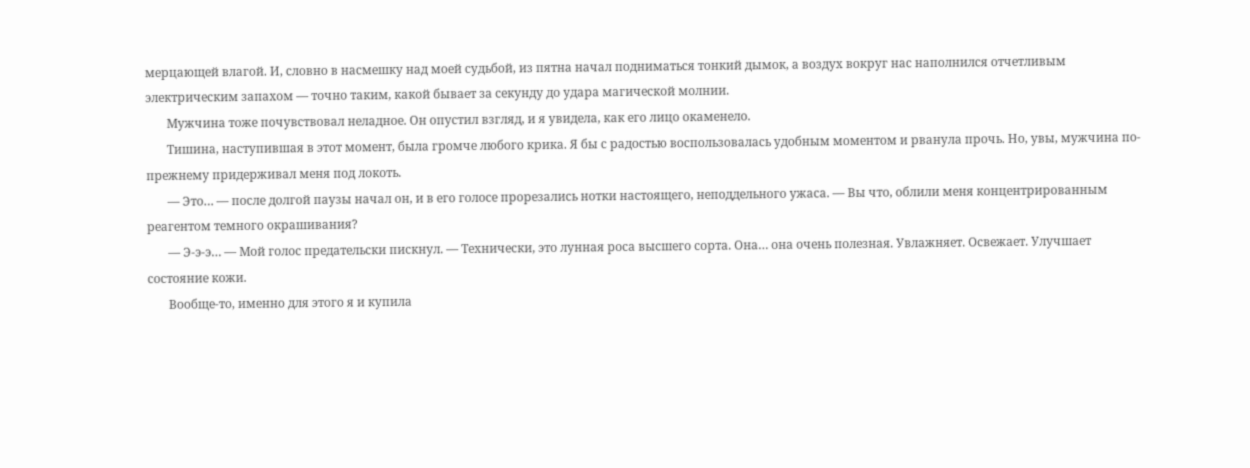мерцающей влагой. И, словно в насмешку над моей судьбой, из пятна начал подниматься тонкий дымок, а воздух вокруг нас наполнился отчетливым электрическим запахом — точно таким, какой бывает за секунду до удара магической молнии.
       Мужчина тоже почувствовал неладное. Он опустил взгляд, и я увидела, как его лицо окаменело.
       Тишина, наступившая в этот момент, была громче любого крика. Я бы с радостью воспользовалась удобным моментом и рванула прочь. Но, увы, мужчина по-прежнему придерживал меня под локоть.
       — Это… — после долгой паузы начал он, и в его голосе прорезались нотки настоящего, неподдельного ужаса. — Вы что, облили меня концентрированным реагентом темного окрашивания?
       — Э-э-э… — Мой голос предательски пискнул. — Технически, это лунная роса высшего сорта. Она… она очень полезная. Увлажняет. Освежает. Улучшает состояние кожи.
       Вообще-то, именно для этого я и купила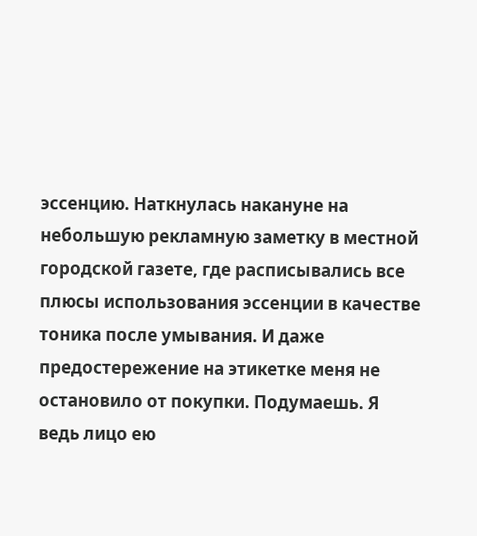эссенцию. Наткнулась накануне на небольшую рекламную заметку в местной городской газете, где расписывались все плюсы использования эссенции в качестве тоника после умывания. И даже предостережение на этикетке меня не остановило от покупки. Подумаешь. Я ведь лицо ею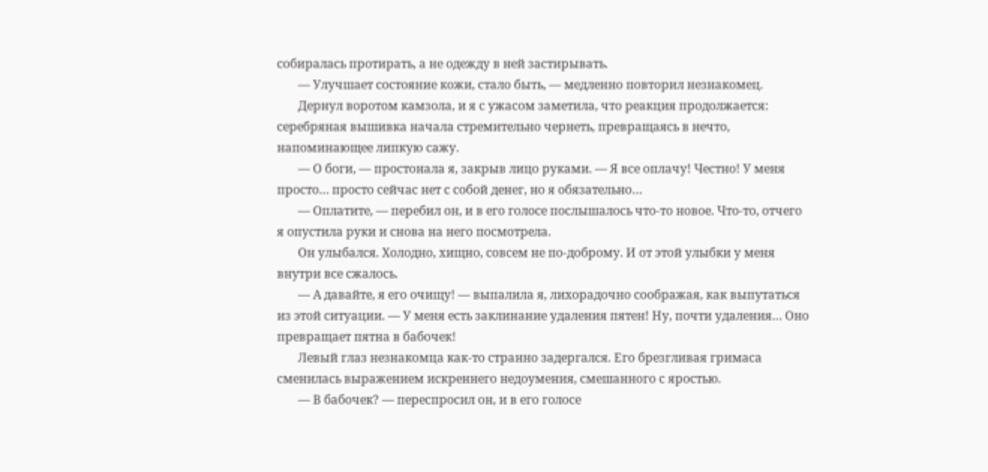собиралась протирать, а не одежду в ней застирывать.
       — Улучшает состояние кожи, стало быть, — медленно повторил незнакомец.
       Дернул воротом камзола, и я с ужасом заметила, что реакция продолжается: серебряная вышивка начала стремительно чернеть, превращаясь в нечто, напоминающее липкую сажу.
       — О боги, — простонала я, закрыв лицо руками. — Я все оплачу! Честно! У меня просто… просто сейчас нет с собой денег, но я обязательно…
       — Оплатите, — перебил он, и в его голосе послышалось что-то новое. Что-то, отчего я опустила руки и снова на него посмотрела.
       Он улыбался. Холодно, хищно, совсем не по-доброму. И от этой улыбки у меня внутри все сжалось.
       — А давайте, я его очищу! — выпалила я, лихорадочно соображая, как выпутаться из этой ситуации. — У меня есть заклинание удаления пятен! Ну, почти удаления… Оно превращает пятна в бабочек!
       Левый глаз незнакомца как-то странно задергался. Его брезгливая гримаса сменилась выражением искреннего недоумения, смешанного с яростью.
       — В бабочек? — переспросил он, и в его голосе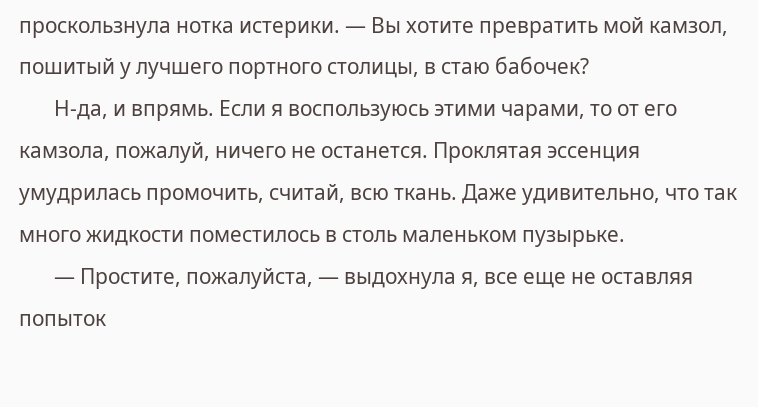проскользнула нотка истерики. — Вы хотите превратить мой камзол, пошитый у лучшего портного столицы, в стаю бабочек?
       Н-да, и впрямь. Если я воспользуюсь этими чарами, то от его камзола, пожалуй, ничего не останется. Проклятая эссенция умудрилась промочить, считай, всю ткань. Даже удивительно, что так много жидкости поместилось в столь маленьком пузырьке.
       — Простите, пожалуйста, — выдохнула я, все еще не оставляя попыток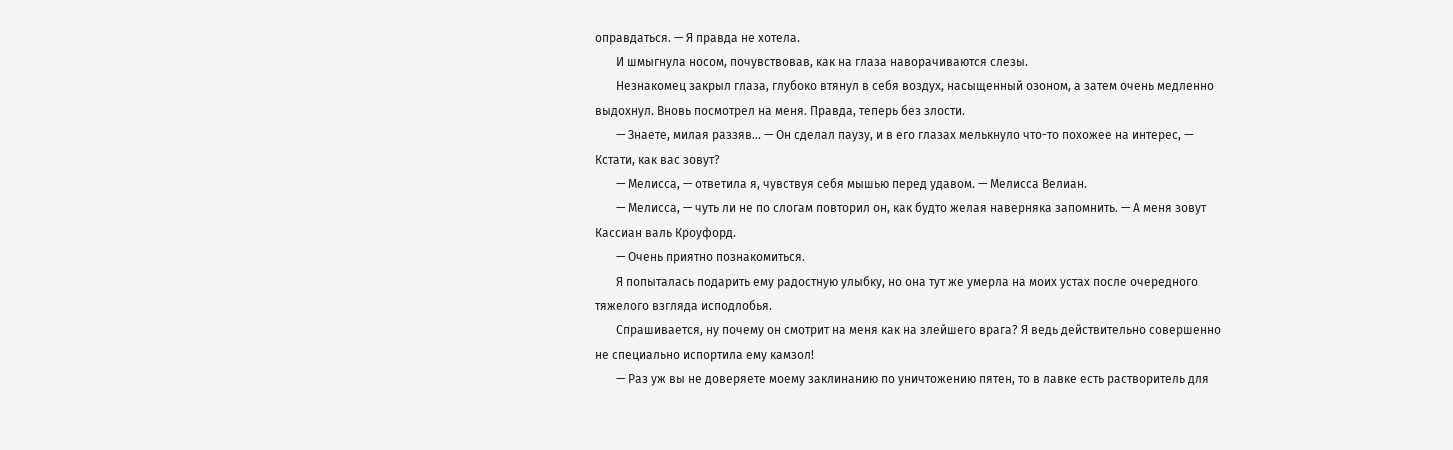оправдаться. — Я правда не хотела.
       И шмыгнула носом, почувствовав, как на глаза наворачиваются слезы.
       Незнакомец закрыл глаза, глубоко втянул в себя воздух, насыщенный озоном, а затем очень медленно выдохнул. Вновь посмотрел на меня. Правда, теперь без злости.
       — Знаете, милая раззяв... — Он сделал паузу, и в его глазах мелькнуло что-то похожее на интерес, — Кстати, как вас зовут?
       — Мелисса, — ответила я, чувствуя себя мышью перед удавом. — Мелисса Велиан.
       — Мелисса, — чуть ли не по слогам повторил он, как будто желая наверняка запомнить. — А меня зовут Кассиан валь Кроуфорд.
       — Очень приятно познакомиться.
       Я попыталась подарить ему радостную улыбку, но она тут же умерла на моих устах после очередного тяжелого взгляда исподлобья.
       Спрашивается, ну почему он смотрит на меня как на злейшего врага? Я ведь действительно совершенно не специально испортила ему камзол!
       — Раз уж вы не доверяете моему заклинанию по уничтожению пятен, то в лавке есть растворитель для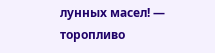лунных масел! — торопливо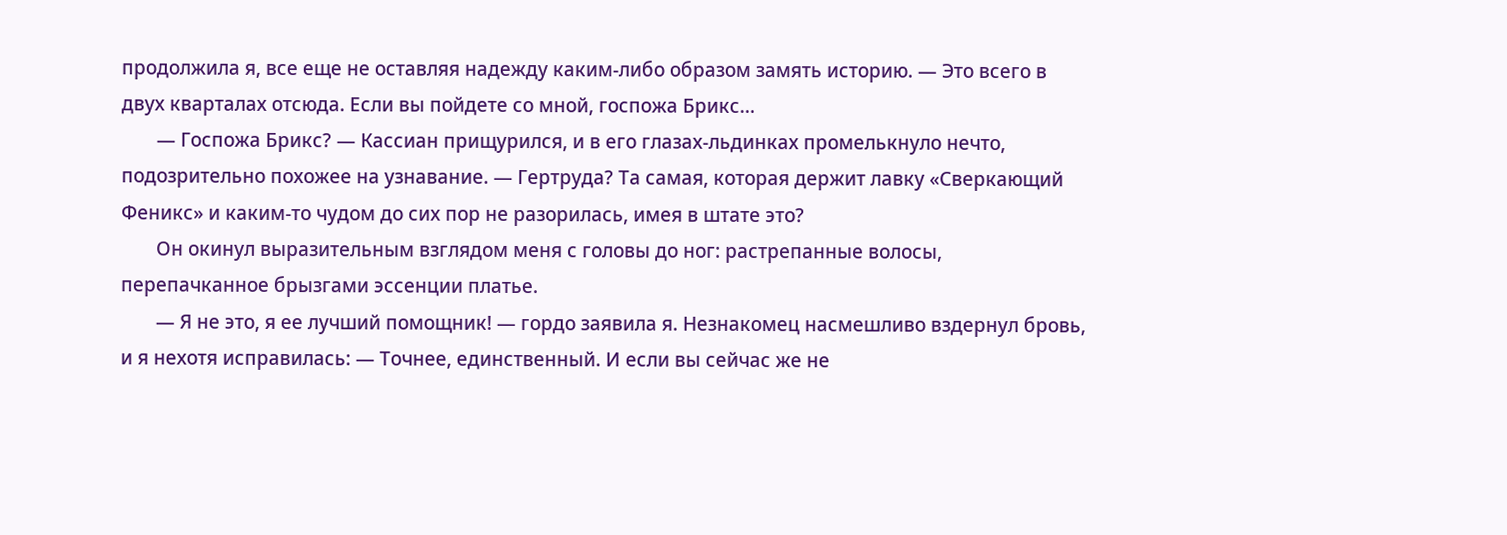продолжила я, все еще не оставляя надежду каким-либо образом замять историю. — Это всего в двух кварталах отсюда. Если вы пойдете со мной, госпожа Брикс…
       — Госпожа Брикс? — Кассиан прищурился, и в его глазах-льдинках промелькнуло нечто, подозрительно похожее на узнавание. — Гертруда? Та самая, которая держит лавку «Сверкающий Феникс» и каким-то чудом до сих пор не разорилась, имея в штате это?
       Он окинул выразительным взглядом меня с головы до ног: растрепанные волосы, перепачканное брызгами эссенции платье.
       — Я не это, я ее лучший помощник! — гордо заявила я. Незнакомец насмешливо вздернул бровь, и я нехотя исправилась: — Точнее, единственный. И если вы сейчас же не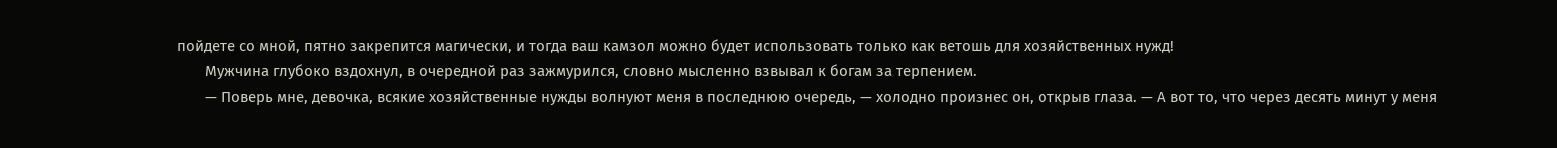пойдете со мной, пятно закрепится магически, и тогда ваш камзол можно будет использовать только как ветошь для хозяйственных нужд!
       Мужчина глубоко вздохнул, в очередной раз зажмурился, словно мысленно взвывал к богам за терпением.
       — Поверь мне, девочка, всякие хозяйственные нужды волнуют меня в последнюю очередь, — холодно произнес он, открыв глаза. — А вот то, что через десять минут у меня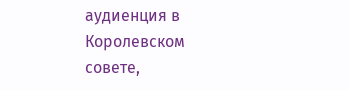аудиенция в Королевском совете,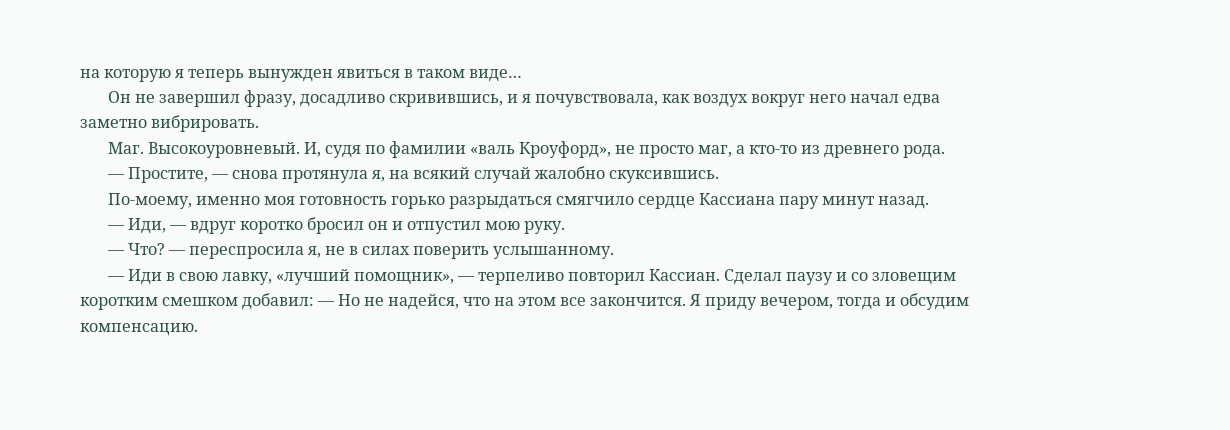на которую я теперь вынужден явиться в таком виде…
       Он не завершил фразу, досадливо скривившись, и я почувствовала, как воздух вокруг него начал едва заметно вибрировать.
       Маг. Высокоуровневый. И, судя по фамилии «валь Кроуфорд», не просто маг, а кто-то из древнего рода.
       — Простите, — снова протянула я, на всякий случай жалобно скуксившись.
       По-моему, именно моя готовность горько разрыдаться смягчило сердце Кассиана пару минут назад.
       — Иди, — вдруг коротко бросил он и отпустил мою руку.
       — Что? — переспросила я, не в силах поверить услышанному.
       — Иди в свою лавку, «лучший помощник», — терпеливо повторил Кассиан. Сделал паузу и со зловещим коротким смешком добавил: — Но не надейся, что на этом все закончится. Я приду вечером, тогда и обсудим компенсацию.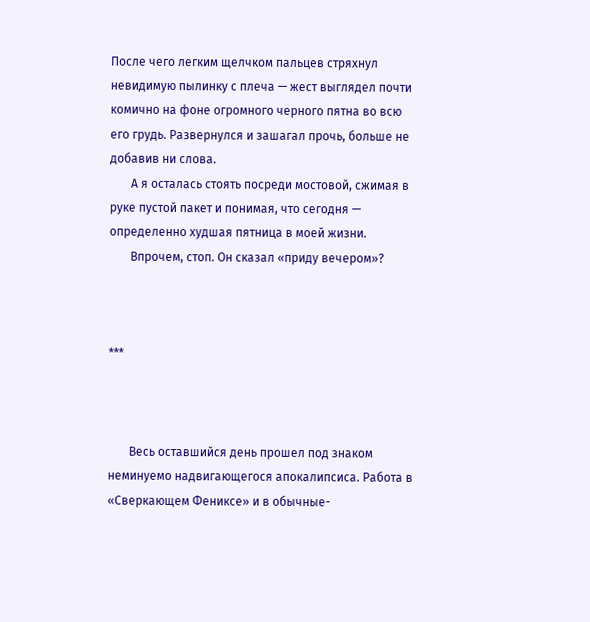После чего легким щелчком пальцев стряхнул невидимую пылинку с плеча — жест выглядел почти комично на фоне огромного черного пятна во всю его грудь. Развернулся и зашагал прочь, больше не добавив ни слова.
       А я осталась стоять посреди мостовой, сжимая в руке пустой пакет и понимая, что сегодня — определенно худшая пятница в моей жизни.
       Впрочем, стоп. Он сказал «приду вечером»?



***



       Весь оставшийся день прошел под знаком неминуемо надвигающегося апокалипсиса. Работа в «Сверкающем Фениксе» и в обычные-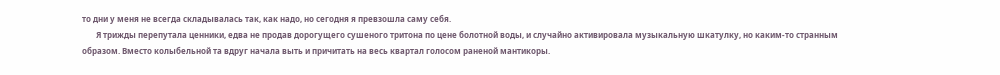то дни у меня не всегда складывалась так, как надо, но сегодня я превзошла саму себя.
       Я трижды перепутала ценники, едва не продав дорогущего сушеного тритона по цене болотной воды, и случайно активировала музыкальную шкатулку, но каким-то странным образом. Вместо колыбельной та вдруг начала выть и причитать на весь квартал голосом раненой мантикоры.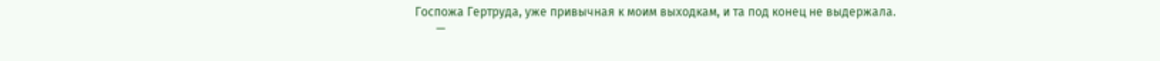Госпожа Гертруда, уже привычная к моим выходкам, и та под конец не выдержала.
       —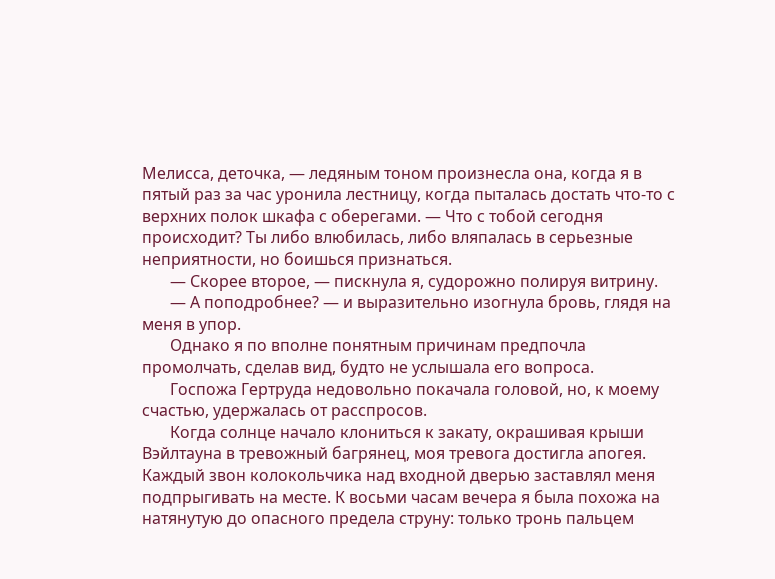Мелисса, деточка, — ледяным тоном произнесла она, когда я в пятый раз за час уронила лестницу, когда пыталась достать что-то с верхних полок шкафа с оберегами. — Что с тобой сегодня происходит? Ты либо влюбилась, либо вляпалась в серьезные неприятности, но боишься признаться.
       — Скорее второе, — пискнула я, судорожно полируя витрину.
       — А поподробнее? — и выразительно изогнула бровь, глядя на меня в упор.
       Однако я по вполне понятным причинам предпочла промолчать, сделав вид, будто не услышала его вопроса.
       Госпожа Гертруда недовольно покачала головой, но, к моему счастью, удержалась от расспросов.
       Когда солнце начало клониться к закату, окрашивая крыши Вэйлтауна в тревожный багрянец, моя тревога достигла апогея. Каждый звон колокольчика над входной дверью заставлял меня подпрыгивать на месте. К восьми часам вечера я была похожа на натянутую до опасного предела струну: только тронь пальцем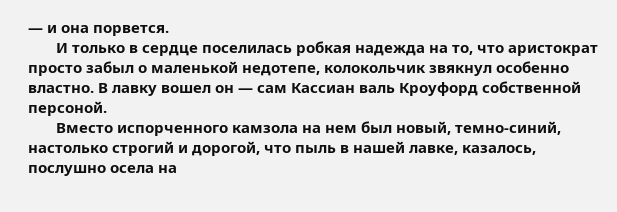— и она порвется.
       И только в сердце поселилась робкая надежда на то, что аристократ просто забыл о маленькой недотепе, колокольчик звякнул особенно властно. В лавку вошел он — сам Кассиан валь Кроуфорд собственной персоной.
       Вместо испорченного камзола на нем был новый, темно-синий, настолько строгий и дорогой, что пыль в нашей лавке, казалось, послушно осела на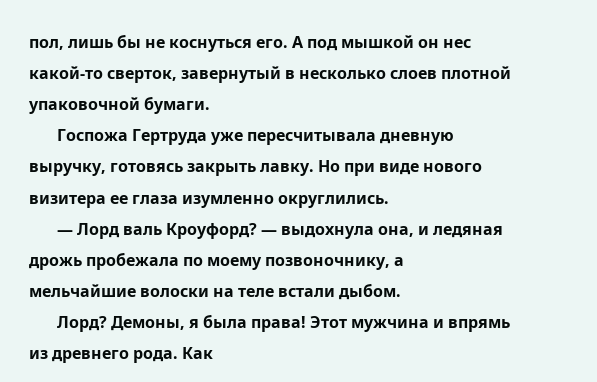пол, лишь бы не коснуться его. А под мышкой он нес какой-то сверток, завернутый в несколько слоев плотной упаковочной бумаги.
       Госпожа Гертруда уже пересчитывала дневную выручку, готовясь закрыть лавку. Но при виде нового визитера ее глаза изумленно округлились.
       — Лорд валь Кроуфорд? — выдохнула она, и ледяная дрожь пробежала по моему позвоночнику, а мельчайшие волоски на теле встали дыбом.
       Лорд? Демоны, я была права! Этот мужчина и впрямь из древнего рода. Как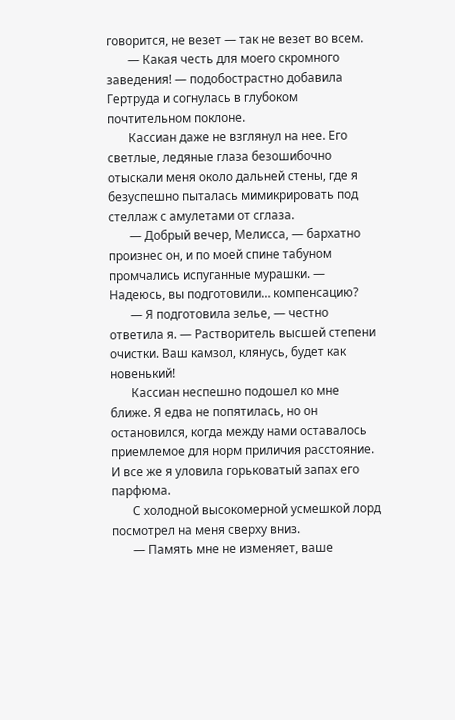говорится, не везет — так не везет во всем.
       — Какая честь для моего скромного заведения! — подобострастно добавила Гертруда и согнулась в глубоком почтительном поклоне.
       Кассиан даже не взглянул на нее. Его светлые, ледяные глаза безошибочно отыскали меня около дальней стены, где я безуспешно пыталась мимикрировать под стеллаж с амулетами от сглаза.
       — Добрый вечер, Мелисса, — бархатно произнес он, и по моей спине табуном промчались испуганные мурашки. — Надеюсь, вы подготовили… компенсацию?
       — Я подготовила зелье, — честно ответила я. — Растворитель высшей степени очистки. Ваш камзол, клянусь, будет как новенький!
       Кассиан неспешно подошел ко мне ближе. Я едва не попятилась, но он остановился, когда между нами оставалось приемлемое для норм приличия расстояние. И все же я уловила горьковатый запах его парфюма.
       С холодной высокомерной усмешкой лорд посмотрел на меня сверху вниз.
       — Память мне не изменяет, ваше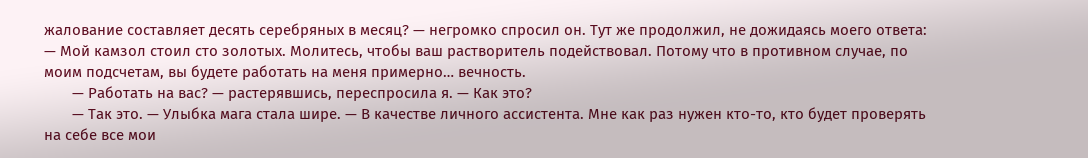жалование составляет десять серебряных в месяц? — негромко спросил он. Тут же продолжил, не дожидаясь моего ответа: — Мой камзол стоил сто золотых. Молитесь, чтобы ваш растворитель подействовал. Потому что в противном случае, по моим подсчетам, вы будете работать на меня примерно… вечность.
       — Работать на вас? — растерявшись, переспросила я. — Как это?
       — Так это. — Улыбка мага стала шире. — В качестве личного ассистента. Мне как раз нужен кто-то, кто будет проверять на себе все мои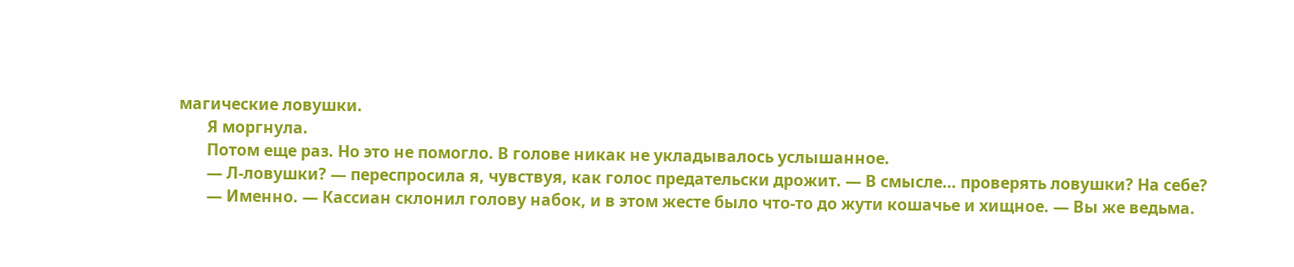магические ловушки.
       Я моргнула.
       Потом еще раз. Но это не помогло. В голове никак не укладывалось услышанное.
       — Л-ловушки? — переспросила я, чувствуя, как голос предательски дрожит. — В смысле… проверять ловушки? На себе?
       — Именно. — Кассиан склонил голову набок, и в этом жесте было что-то до жути кошачье и хищное. — Вы же ведьма.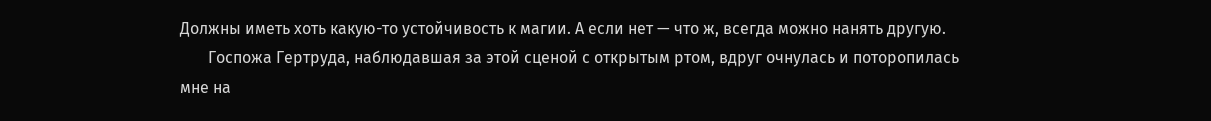Должны иметь хоть какую-то устойчивость к магии. А если нет — что ж, всегда можно нанять другую.
       Госпожа Гертруда, наблюдавшая за этой сценой с открытым ртом, вдруг очнулась и поторопилась мне на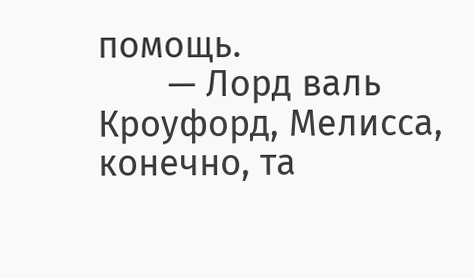помощь.
       — Лорд валь Кроуфорд, Мелисса, конечно, та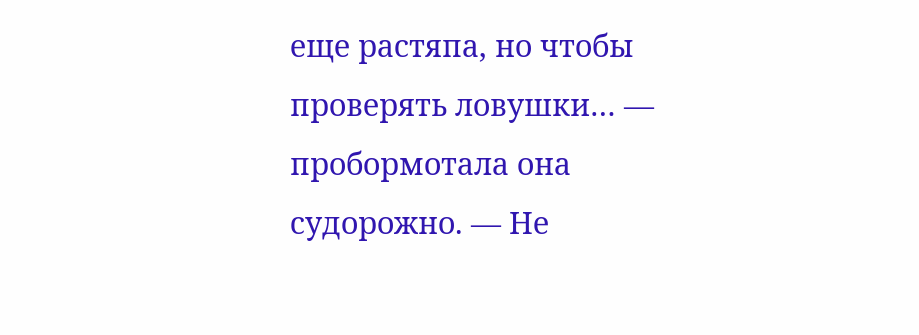еще растяпа, но чтобы проверять ловушки… — пробормотала она судорожно. — Не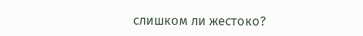слишком ли жестоко?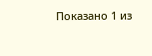Показано 1 из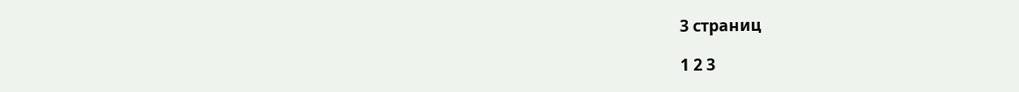3 страниц

1 2 3